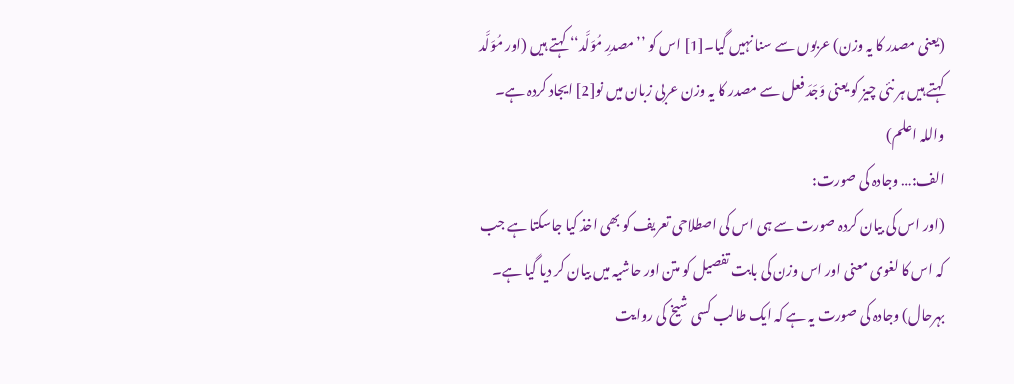(یعنی مصدر کا یہ وزن) عربوں سے سنا نہیں گیا۔[1] اس کو ’’مصدرِ مُوَلَّد‘‘ کہتے ہیں (اور مُوَلَّد کہتے ہیں ہر نئی چیز کو یعنی وَجَدَ فعل سے مصدر کا یہ وزن عربی زبان میں نو[2] ایجاد کردہ ہے۔ واللہ اعلم)
الف:… وجادہ کی صورت:
(اور اس کی بیان کردہ صورت سے ہی اس کی اصطلاحی تعریف کو بھی اخذ کیا جاسکتا ہے جب کہ اس کا لغوی معنی اور اس وزن کی بابت تفصیل کو متن اور حاشیہ میں بیان کر دیا گیا ہے۔ بہرحال) وجادہ کی صورت یہ ہے کہ ایک طالب کسی شیخ کی روایت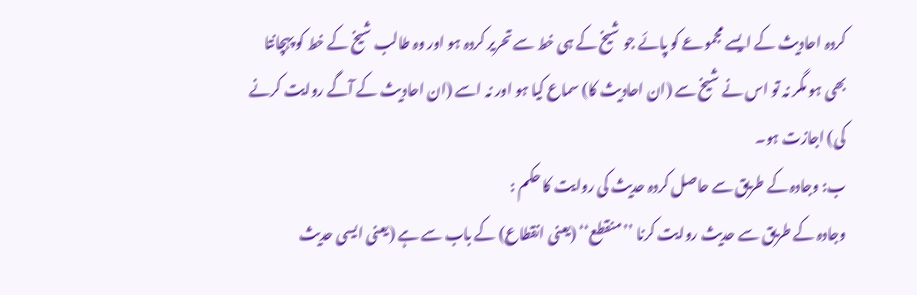کردہ احادیث کے ایسے مجموعے کو پائے جو شیخ کے ہی خط سے تحریر کردہ ہو اور وہ طالب شیخ کے خط کو پہچانتا بھی ہو مگر نہ تو اس نے شیخ سے (ان احادیث کا) سماع کیا ہو اور نہ اسے (ان احادیث کے آگے روایت کرنے کی) اجازت ہو۔
ب: وجادہ کے طریق سے حاصل کردہ حدیث کی روایت کا حکم :
وجادہ کے طریق سے حدیث روایت کرنا ’’منقطع‘‘ (یعنی انقطاع) کے باب سے ہے (یعنی ایسی حدیث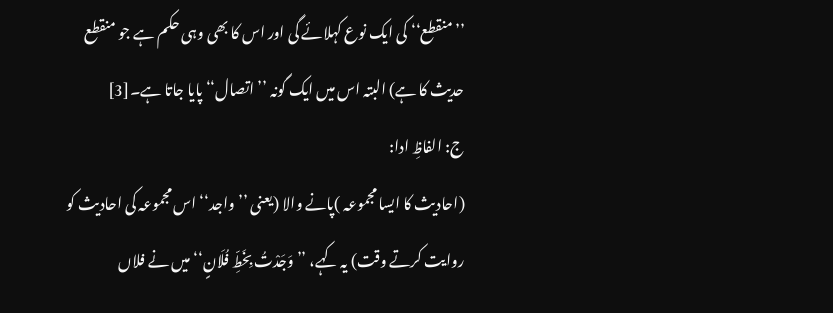’’منقطع‘‘ کی ایک نوع کہلائے گی اور اس کا بھی وہی حکم ہے جو منقطع حدیث کا ہے) البتہ اس میں ایک گونہ ’’اتصال‘‘ پایا جاتا ہے۔[3]
ج: الفاظِ ادا:
(احادیث کا ایسا مجموعہ )پانے والا (یعنی ’’واجد‘‘ اس مجموعہ کی احادیث کو روایت کرتے وقت) یہ کہے، ’’وَجَدْتُ بِخَطِّ فُلَانٍ‘‘ میں نے فلاں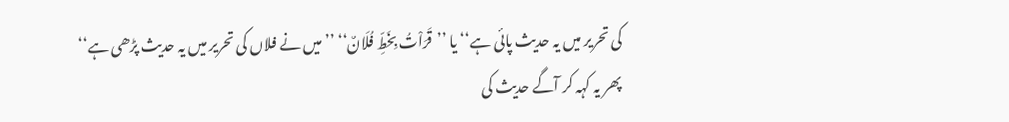کی تحریر میں یہ حدیث پائی ہے‘‘ یا ’’قَرَاْتُ بِخَطِّ فُلَانٌ‘‘ ’’میں نے فلاں کی تحریر میں یہ حدیث پڑھی ہے‘‘ پھر یہ کہہ کر آگے حدیث کی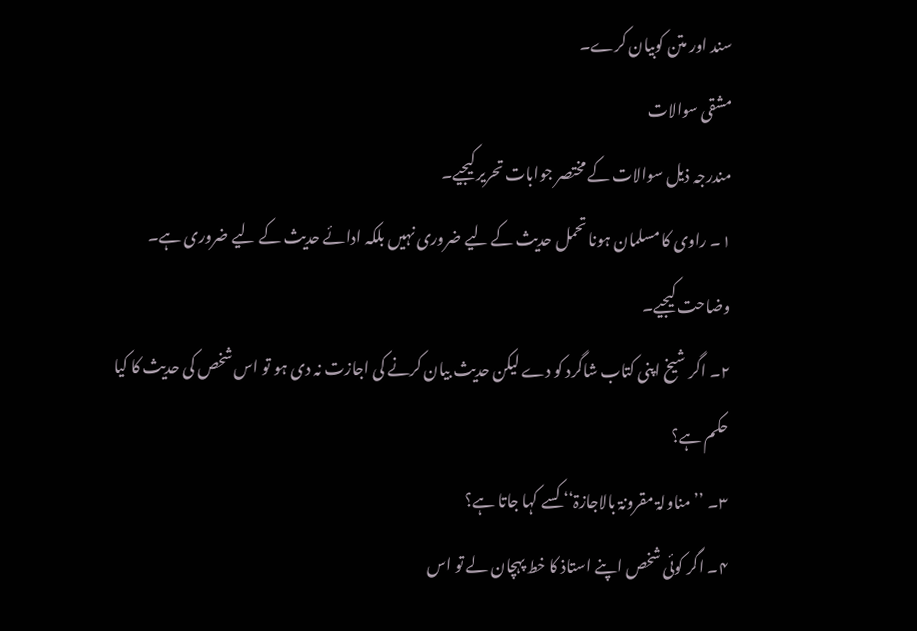سند اور متن کوبیان کرے۔
مشقی سوالات
مندرجہ ذیل سوالات کے مختصر جوابات تحریر کیجیے۔
۱۔ راوی کا مسلمان ہونا تحمل حدیث کے لیے ضروری نہیں بلکہ ادائے حدیث کے لیے ضروری ہے۔ وضاحت کیجیے۔
۲۔ اگر شیخ اپنی کتاب شاگرد کو دے لیکن حدیث بیان کرنے کی اجازت نہ دی ہو تو اس شخص کی حدیث کا کیا حکم ہے؟
۳۔ ’’مناولۃ مقرونۃ بالاجازۃ‘‘ کسے کہا جاتا ہے؟
۴۔ اگر کوئی شخص اپنے استاذ کا خط پہچان لے تو اس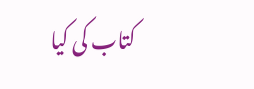کتاب کی کیا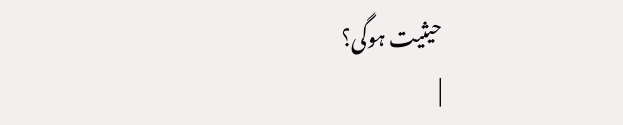حیثیت ہوگی؟
|